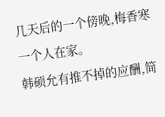几天后的一个傍晚,梅香寒一个人在家。
韩硕允有推不掉的应酬,简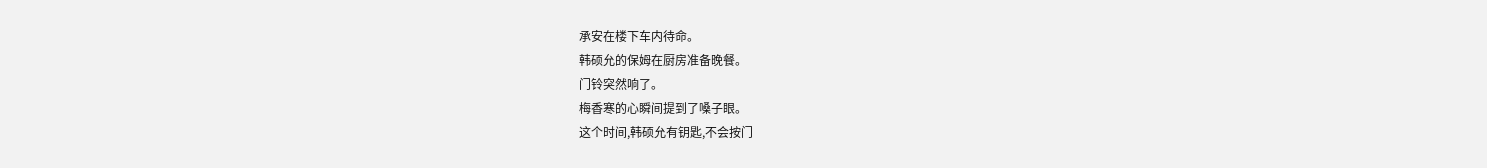承安在楼下车内待命。
韩硕允的保姆在厨房准备晚餐。
门铃突然响了。
梅香寒的心瞬间提到了嗓子眼。
这个时间,韩硕允有钥匙,不会按门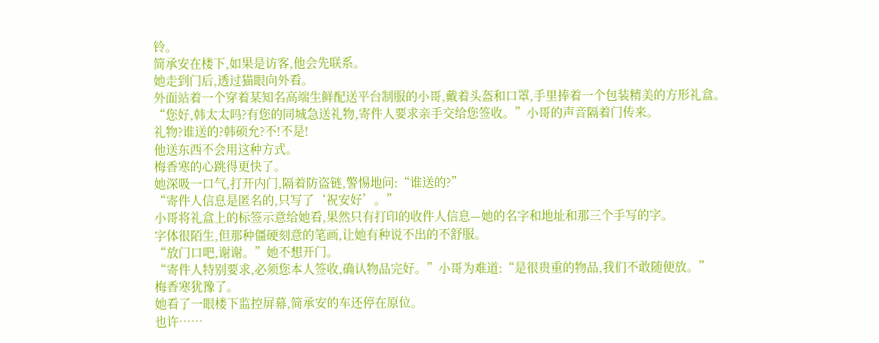铃。
简承安在楼下,如果是访客,他会先联系。
她走到门后,透过猫眼向外看。
外面站着一个穿着某知名高端生鲜配送平台制服的小哥,戴着头盔和口罩,手里捧着一个包装精美的方形礼盒。
“您好,韩太太吗?有您的同城急送礼物,寄件人要求亲手交给您签收。”小哥的声音隔着门传来。
礼物?谁送的?韩硕允?不!不是!
他送东西不会用这种方式。
梅香寒的心跳得更快了。
她深吸一口气,打开内门,隔着防盗链,警惕地问:“谁送的?”
“寄件人信息是匿名的,只写了‘祝安好’。”
小哥将礼盒上的标签示意给她看,果然只有打印的收件人信息—她的名字和地址和那三个手写的字。
字体很陌生,但那种僵硬刻意的笔画,让她有种说不出的不舒服。
“放门口吧,谢谢。”她不想开门。
“寄件人特别要求,必须您本人签收,确认物品完好。”小哥为难道:“是很贵重的物品,我们不敢随便放。”
梅香寒犹豫了。
她看了一眼楼下监控屏幕,简承安的车还停在原位。
也许……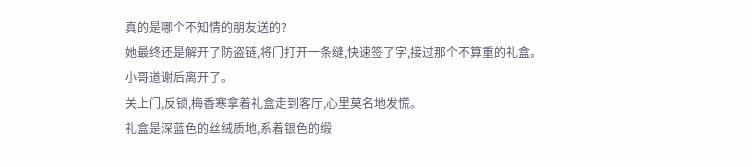真的是哪个不知情的朋友送的?
她最终还是解开了防盗链,将门打开一条缝,快速签了字,接过那个不算重的礼盒。
小哥道谢后离开了。
关上门,反锁,梅香寒拿着礼盒走到客厅,心里莫名地发慌。
礼盒是深蓝色的丝绒质地,系着银色的缎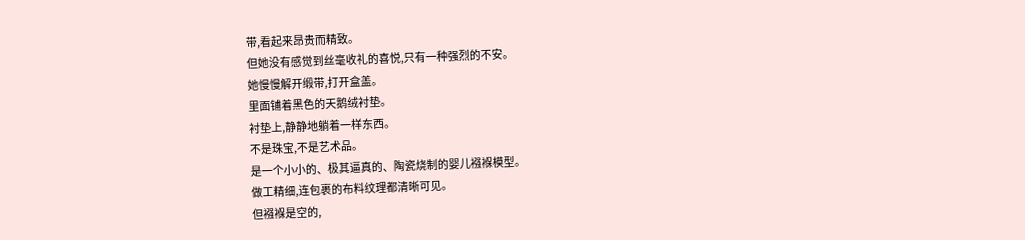带,看起来昂贵而精致。
但她没有感觉到丝毫收礼的喜悦,只有一种强烈的不安。
她慢慢解开缎带,打开盒盖。
里面铺着黑色的天鹅绒衬垫。
衬垫上,静静地躺着一样东西。
不是珠宝,不是艺术品。
是一个小小的、极其逼真的、陶瓷烧制的婴儿襁褓模型。
做工精细,连包裹的布料纹理都清晰可见。
但襁褓是空的,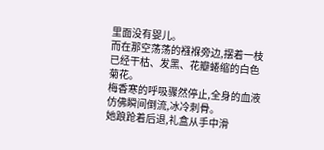里面没有婴儿。
而在那空荡荡的襁褓旁边,摆着一枝已经干枯、发黑、花瓣蜷缩的白色菊花。
梅香寒的呼吸骤然停止,全身的血液仿佛瞬间倒流,冰冷刺骨。
她踉跄着后退,礼盒从手中滑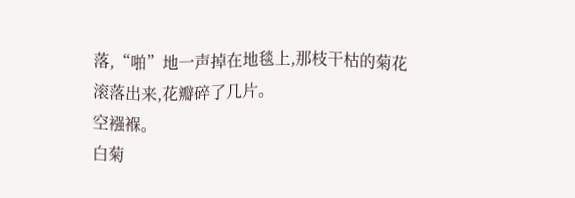落,“啪”地一声掉在地毯上,那枝干枯的菊花滚落出来,花瓣碎了几片。
空襁褓。
白菊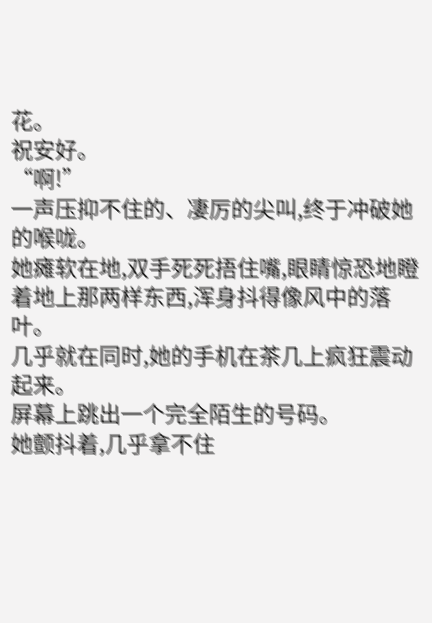花。
祝安好。
“啊!”
一声压抑不住的、凄厉的尖叫,终于冲破她的喉咙。
她瘫软在地,双手死死捂住嘴,眼睛惊恐地瞪着地上那两样东西,浑身抖得像风中的落叶。
几乎就在同时,她的手机在茶几上疯狂震动起来。
屏幕上跳出一个完全陌生的号码。
她颤抖着,几乎拿不住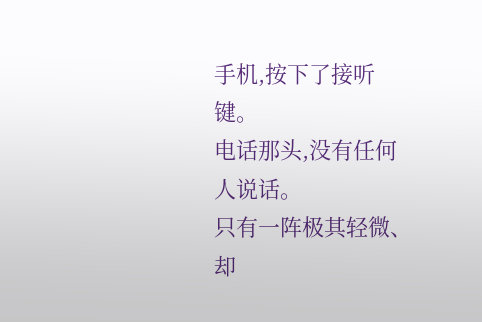手机,按下了接听键。
电话那头,没有任何人说话。
只有一阵极其轻微、却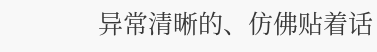异常清晰的、仿佛贴着话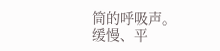筒的呼吸声。
缓慢、平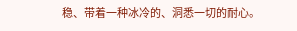稳、带着一种冰冷的、洞悉一切的耐心。